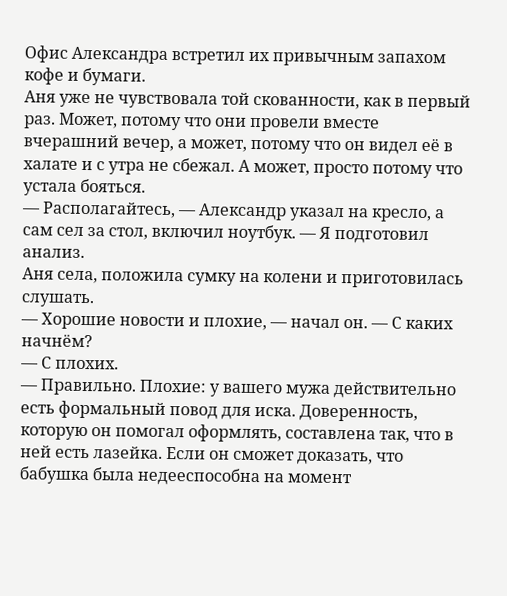Офис Александра встретил их привычным запахом кофе и бумаги.
Аня уже не чувствовала той скованности, как в первый раз. Может, потому что они провели вместе вчерашний вечер, а может, потому что он видел её в халате и с утра не сбежал. А может, просто потому что устала бояться.
— Располагайтесь, — Александр указал на кресло, а сам сел за стол, включил ноутбук. — Я подготовил анализ.
Аня села, положила сумку на колени и приготовилась слушать.
— Хорошие новости и плохие, — начал он. — С каких начнём?
— С плохих.
— Правильно. Плохие: у вашего мужа действительно есть формальный повод для иска. Доверенность, которую он помогал оформлять, составлена так, что в ней есть лазейка. Если он сможет доказать, что бабушка была недееспособна на момент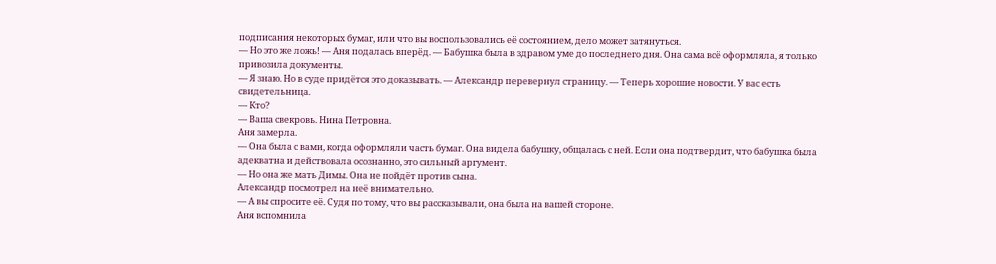подписания некоторых бумаг, или что вы воспользовались её состоянием, дело может затянуться.
— Но это же ложь! — Аня подалась вперёд. — Бабушка была в здравом уме до последнего дня. Она сама всё оформляла, я только привозила документы.
— Я знаю. Но в суде придётся это доказывать. — Александр перевернул страницу. — Теперь хорошие новости. У вас есть свидетельница.
— Кто?
— Ваша свекровь. Нина Петровна.
Аня замерла.
— Она была с вами, когда оформляли часть бумаг. Она видела бабушку, общалась с ней. Если она подтвердит, что бабушка была адекватна и действовала осознанно, это сильный аргумент.
— Но она же мать Димы. Она не пойдёт против сына.
Александр посмотрел на неё внимательно.
— А вы спросите её. Судя по тому, что вы рассказывали, она была на вашей стороне.
Аня вспомнила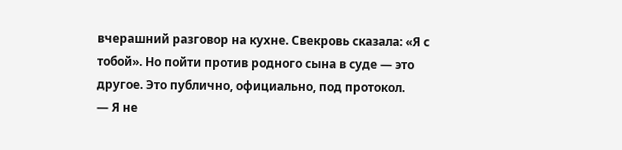вчерашний разговор на кухне. Свекровь сказала: «Я с тобой». Но пойти против родного сына в суде — это другое. Это публично, официально, под протокол.
— Я не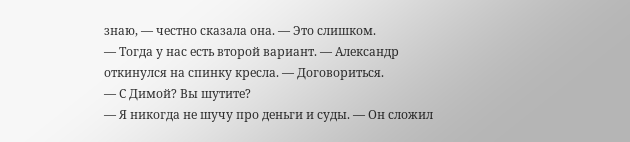знаю, — честно сказала она. — Это слишком.
— Тогда у нас есть второй вариант. — Александр откинулся на спинку кресла. — Договориться.
— С Димой? Вы шутите?
— Я никогда не шучу про деньги и суды. — Он сложил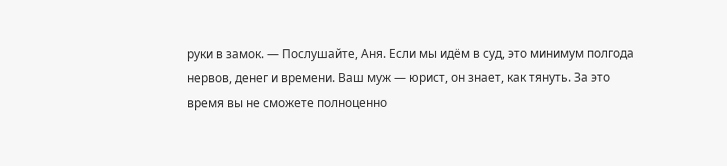руки в замок. — Послушайте, Аня. Если мы идём в суд, это минимум полгода нервов, денег и времени. Ваш муж — юрист, он знает, как тянуть. За это время вы не сможете полноценно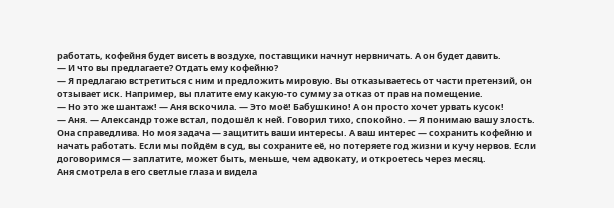работать, кофейня будет висеть в воздухе, поставщики начнут нервничать. А он будет давить.
— И что вы предлагаете? Отдать ему кофейню?
— Я предлагаю встретиться с ним и предложить мировую. Вы отказываетесь от части претензий, он отзывает иск. Например, вы платите ему какую-то сумму за отказ от прав на помещение.
— Но это же шантаж! — Аня вскочила. — Это моё! Бабушкино! А он просто хочет урвать кусок!
— Аня. — Александр тоже встал, подошёл к ней. Говорил тихо, спокойно. — Я понимаю вашу злость. Она справедлива. Но моя задача — защитить ваши интересы. А ваш интерес — сохранить кофейню и начать работать. Если мы пойдём в суд, вы сохраните её, но потеряете год жизни и кучу нервов. Если договоримся — заплатите, может быть, меньше, чем адвокату, и откроетесь через месяц.
Аня смотрела в его светлые глаза и видела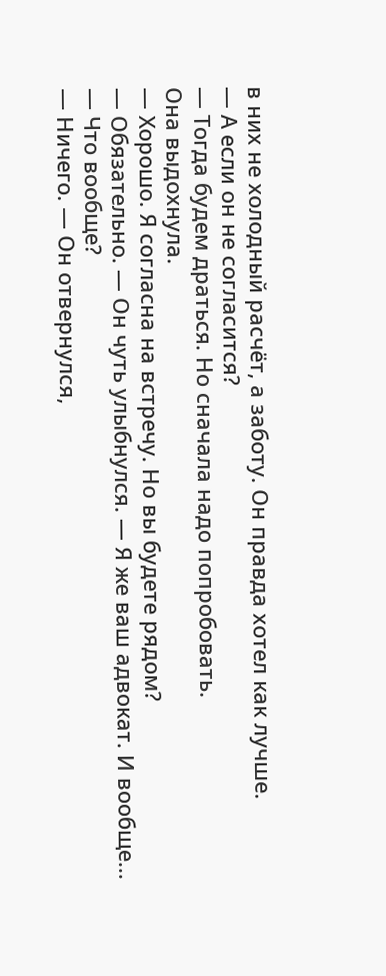в них не холодный расчёт, а заботу. Он правда хотел как лучше.
— А если он не согласится?
— Тогда будем драться. Но сначала надо попробовать.
Она выдохнула.
— Хорошо. Я согласна на встречу. Но вы будете рядом?
— Обязательно. — Он чуть улыбнулся. — Я же ваш адвокат. И вообще...
— Что вообще?
— Ничего. — Он отвернулся,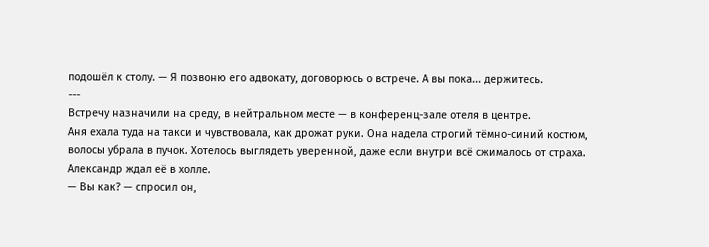подошёл к столу. — Я позвоню его адвокату, договорюсь о встрече. А вы пока... держитесь.
---
Встречу назначили на среду, в нейтральном месте — в конференц-зале отеля в центре.
Аня ехала туда на такси и чувствовала, как дрожат руки. Она надела строгий тёмно-синий костюм, волосы убрала в пучок. Хотелось выглядеть уверенной, даже если внутри всё сжималось от страха.
Александр ждал её в холле.
— Вы как? — спросил он,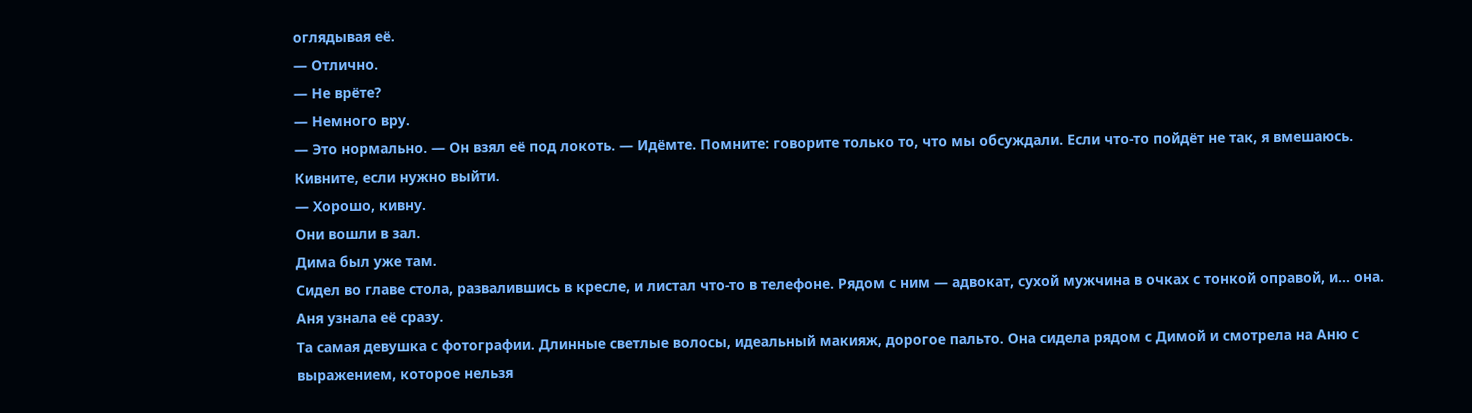оглядывая её.
— Отлично.
— Не врёте?
— Немного вру.
— Это нормально. — Он взял её под локоть. — Идёмте. Помните: говорите только то, что мы обсуждали. Если что-то пойдёт не так, я вмешаюсь. Кивните, если нужно выйти.
— Хорошо, кивну.
Они вошли в зал.
Дима был уже там.
Сидел во главе стола, развалившись в кресле, и листал что-то в телефоне. Рядом с ним — адвокат, сухой мужчина в очках с тонкой оправой, и... она.
Аня узнала её сразу.
Та самая девушка с фотографии. Длинные светлые волосы, идеальный макияж, дорогое пальто. Она сидела рядом с Димой и смотрела на Аню с выражением, которое нельзя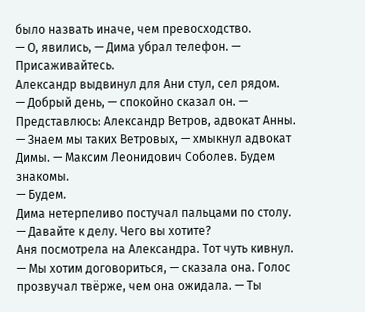было назвать иначе, чем превосходство.
— О, явились, — Дима убрал телефон. — Присаживайтесь.
Александр выдвинул для Ани стул, сел рядом.
— Добрый день, — спокойно сказал он. — Представлюсь: Александр Ветров, адвокат Анны.
— Знаем мы таких Ветровых, — хмыкнул адвокат Димы. — Максим Леонидович Соболев. Будем знакомы.
— Будем.
Дима нетерпеливо постучал пальцами по столу.
— Давайте к делу. Чего вы хотите?
Аня посмотрела на Александра. Тот чуть кивнул.
— Мы хотим договориться, — сказала она. Голос прозвучал твёрже, чем она ожидала. — Ты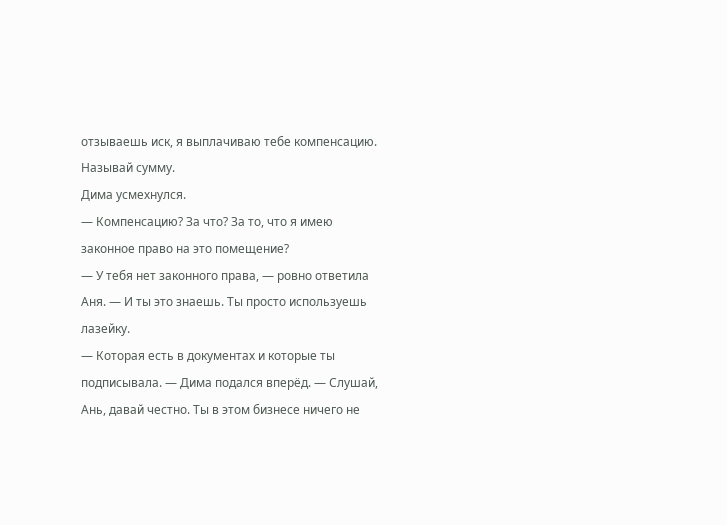отзываешь иск, я выплачиваю тебе компенсацию. Называй сумму.
Дима усмехнулся.
— Компенсацию? За что? За то, что я имею законное право на это помещение?
— У тебя нет законного права, — ровно ответила Аня. — И ты это знаешь. Ты просто используешь лазейку.
— Которая есть в документах и которые ты подписывала. — Дима подался вперёд. — Слушай, Ань, давай честно. Ты в этом бизнесе ничего не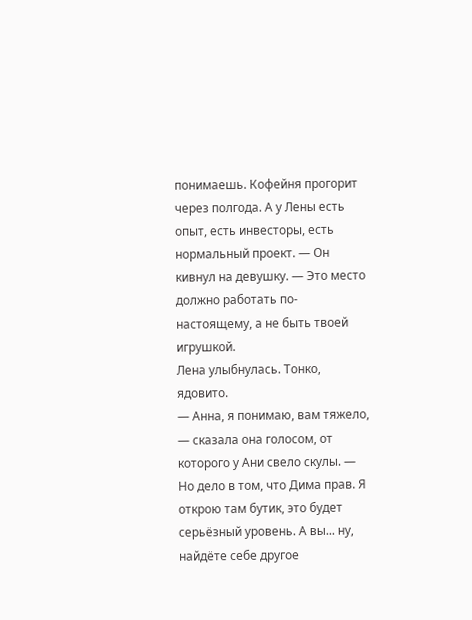понимаешь. Кофейня прогорит через полгода. А у Лены есть опыт, есть инвесторы, есть нормальный проект. — Он кивнул на девушку. — Это место должно работать по-настоящему, а не быть твоей игрушкой.
Лена улыбнулась. Тонко, ядовито.
— Анна, я понимаю, вам тяжело, — сказала она голосом, от которого у Ани свело скулы. — Но дело в том, что Дима прав. Я открою там бутик, это будет серьёзный уровень. А вы... ну, найдёте себе другое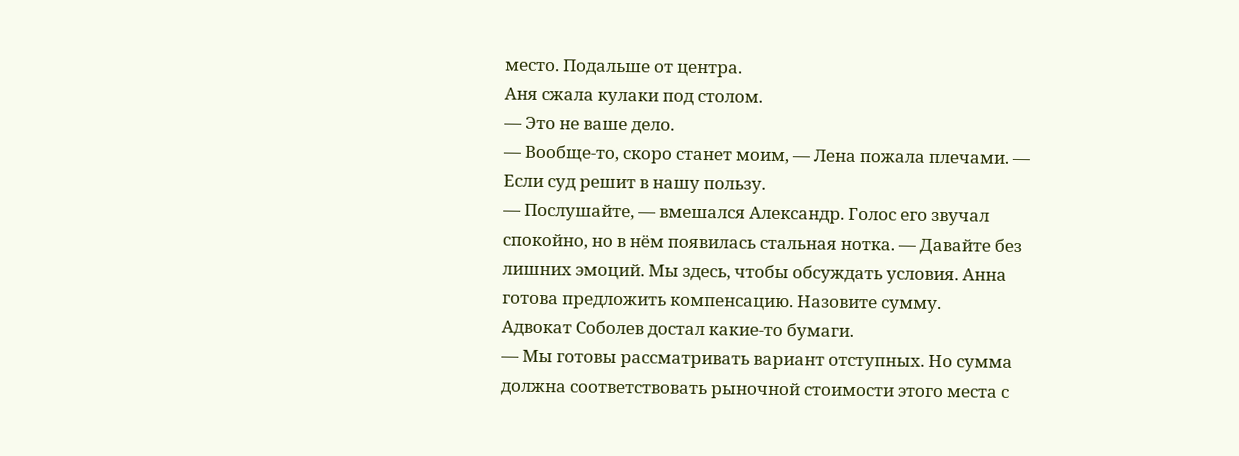место. Подальше от центра.
Аня сжала кулаки под столом.
— Это не ваше дело.
— Вообще-то, скоро станет моим, — Лена пожала плечами. — Если суд решит в нашу пользу.
— Послушайте, — вмешался Александр. Голос его звучал спокойно, но в нём появилась стальная нотка. — Давайте без лишних эмоций. Мы здесь, чтобы обсуждать условия. Анна готова предложить компенсацию. Назовите сумму.
Адвокат Соболев достал какие-то бумаги.
— Мы готовы рассматривать вариант отступных. Но сумма должна соответствовать рыночной стоимости этого места с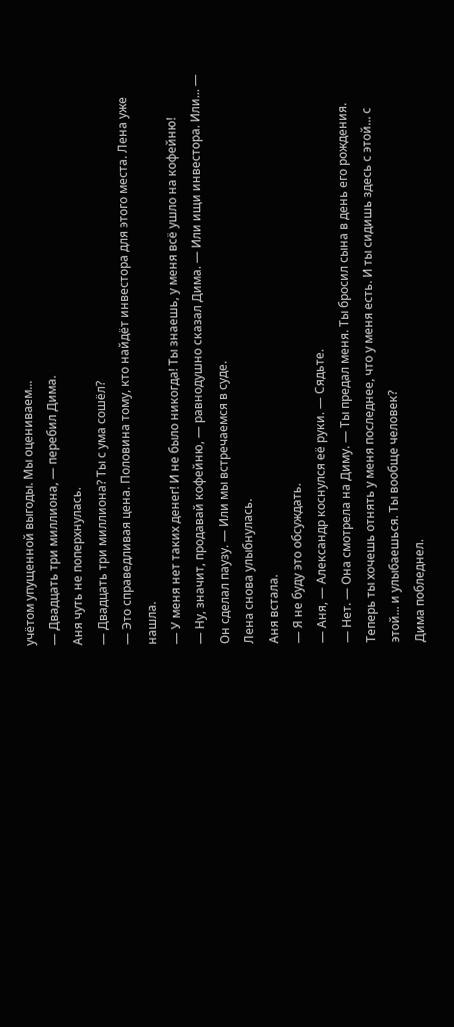учётом упущенной выгоды. Мы оцениваем...
— Двадцать три миллиона, — перебил Дима.
Аня чуть не поперхнулась.
— Двадцать три миллиона? Ты с ума сошёл?
— Это справедливая цена. Половина тому, кто найдёт инвестора для этого места. Лена уже нашла.
— У меня нет таких денег! И не было никогда! Ты знаешь, у меня всё ушло на кофейню!
— Ну, значит, продавай кофейню, — равнодушно сказал Дима. — Или ищи инвестора. Или... — Он сделал паузу. — Или мы встречаемся в суде.
Лена снова улыбнулась.
Аня встала.
— Я не буду это обсуждать.
— Аня, — Александр коснулся её руки. — Сядьте.
— Нет. — Она смотрела на Диму. — Ты предал меня. Ты бросил сына в день его рождения. Теперь ты хочешь отнять у меня последнее, что у меня есть. И ты сидишь здесь с этой... с этой... и улыбаешься. Ты вообще человек?
Дима побледнел.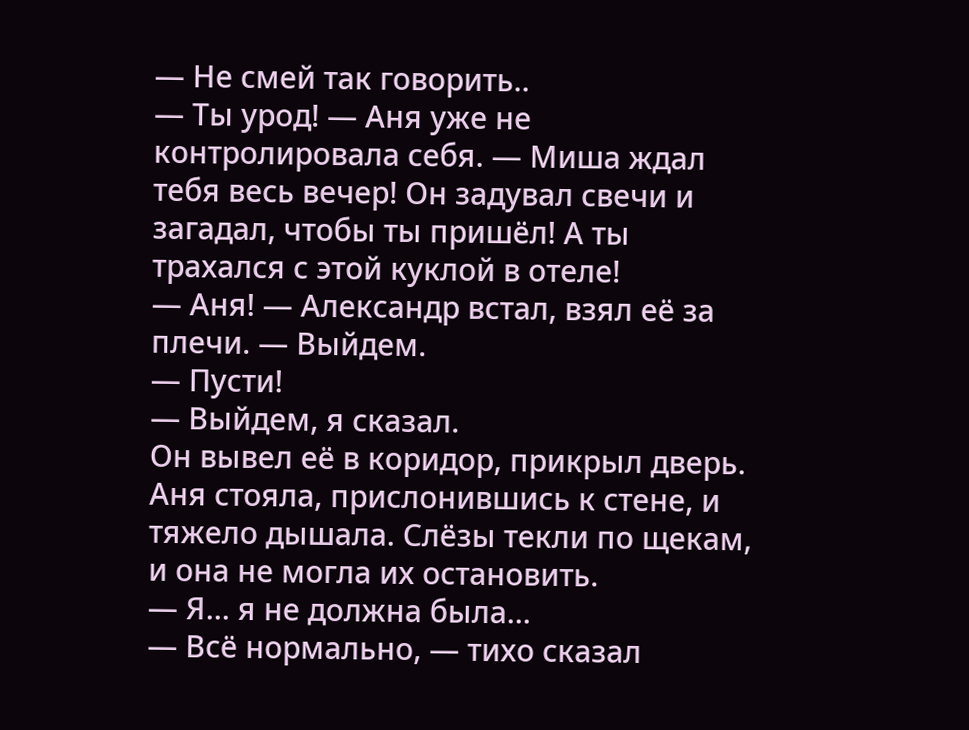— Не смей так говорить..
— Ты урод! — Аня уже не контролировала себя. — Миша ждал тебя весь вечер! Он задувал свечи и загадал, чтобы ты пришёл! А ты трахался с этой куклой в отеле!
— Аня! — Александр встал, взял её за плечи. — Выйдем.
— Пусти!
— Выйдем, я сказал.
Он вывел её в коридор, прикрыл дверь.
Аня стояла, прислонившись к стене, и тяжело дышала. Слёзы текли по щекам, и она не могла их остановить.
— Я... я не должна была...
— Всё нормально, — тихо сказал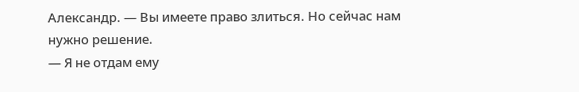Александр. — Вы имеете право злиться. Но сейчас нам нужно решение.
— Я не отдам ему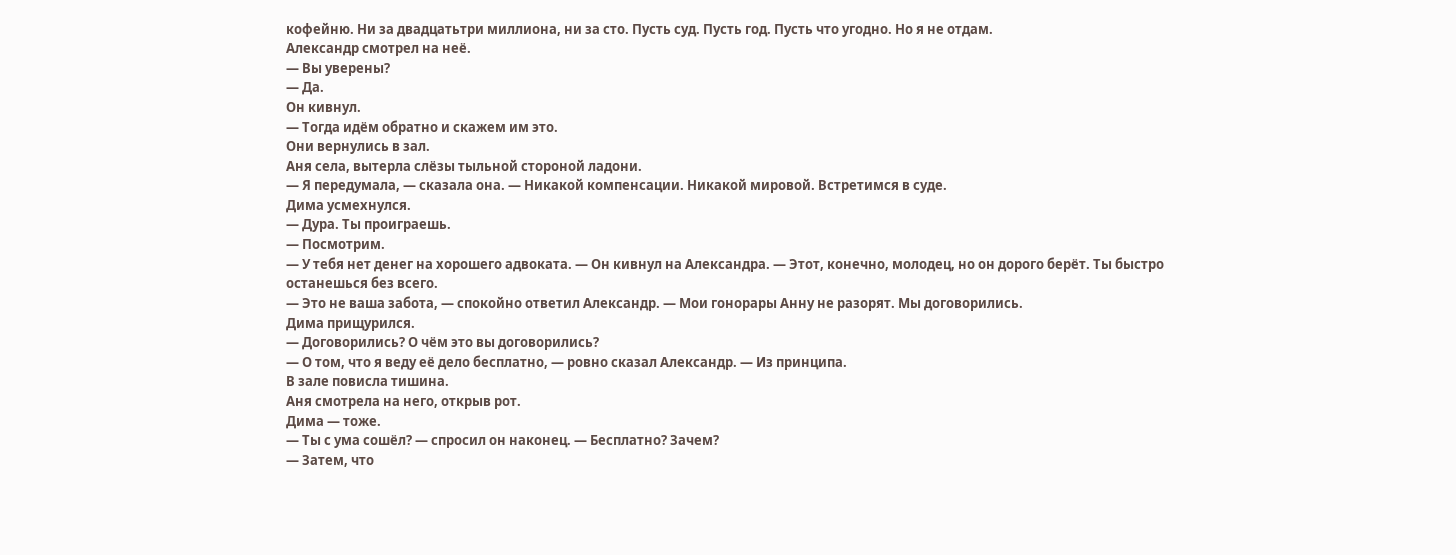кофейню. Ни за двадцатьтри миллиона, ни за сто. Пусть суд. Пусть год. Пусть что угодно. Но я не отдам.
Александр смотрел на неё.
— Вы уверены?
— Да.
Он кивнул.
— Тогда идём обратно и скажем им это.
Они вернулись в зал.
Аня села, вытерла слёзы тыльной стороной ладони.
— Я передумала, — сказала она. — Никакой компенсации. Никакой мировой. Встретимся в суде.
Дима усмехнулся.
— Дура. Ты проиграешь.
— Посмотрим.
— У тебя нет денег на хорошего адвоката. — Он кивнул на Александра. — Этот, конечно, молодец, но он дорого берёт. Ты быстро останешься без всего.
— Это не ваша забота, — спокойно ответил Александр. — Мои гонорары Анну не разорят. Мы договорились.
Дима прищурился.
— Договорились? О чём это вы договорились?
— О том, что я веду её дело бесплатно, — ровно сказал Александр. — Из принципа.
В зале повисла тишина.
Аня смотрела на него, открыв рот.
Дима — тоже.
— Ты с ума сошёл? — спросил он наконец. — Бесплатно? Зачем?
— Затем, что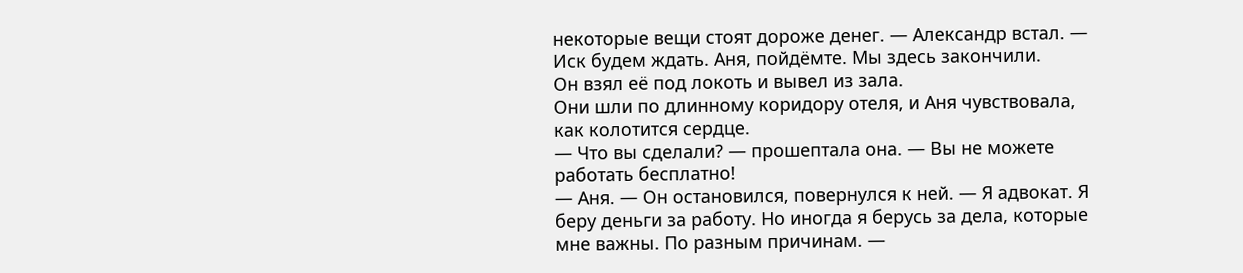некоторые вещи стоят дороже денег. — Александр встал. — Иск будем ждать. Аня, пойдёмте. Мы здесь закончили.
Он взял её под локоть и вывел из зала.
Они шли по длинному коридору отеля, и Аня чувствовала, как колотится сердце.
— Что вы сделали? — прошептала она. — Вы не можете работать бесплатно!
— Аня. — Он остановился, повернулся к ней. — Я адвокат. Я беру деньги за работу. Но иногда я берусь за дела, которые мне важны. По разным причинам. —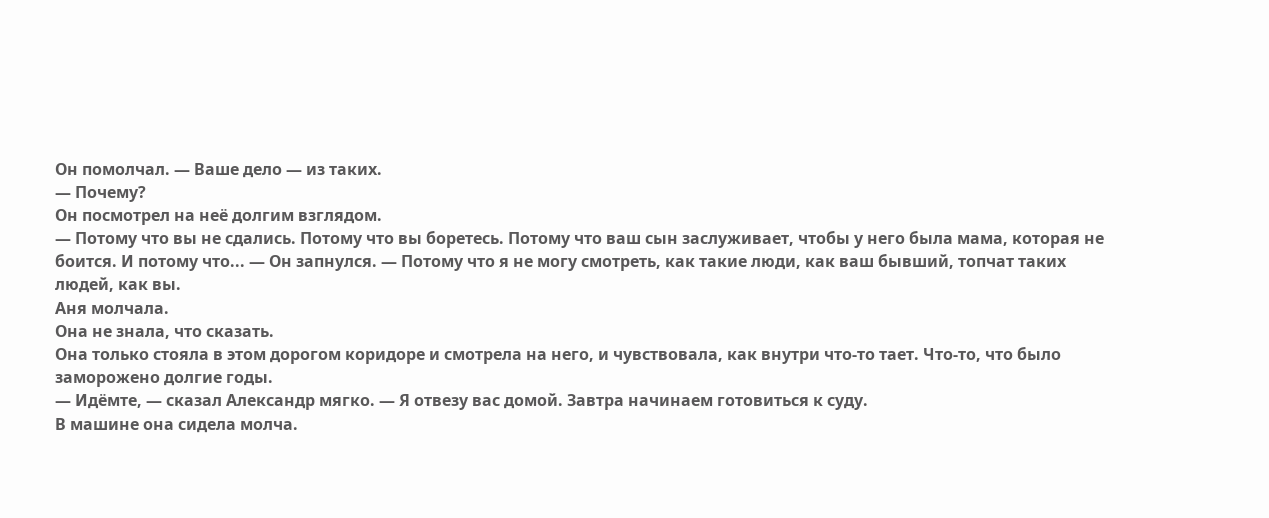Он помолчал. — Ваше дело — из таких.
— Почему?
Он посмотрел на неё долгим взглядом.
— Потому что вы не сдались. Потому что вы боретесь. Потому что ваш сын заслуживает, чтобы у него была мама, которая не боится. И потому что... — Он запнулся. — Потому что я не могу смотреть, как такие люди, как ваш бывший, топчат таких людей, как вы.
Аня молчала.
Она не знала, что сказать.
Она только стояла в этом дорогом коридоре и смотрела на него, и чувствовала, как внутри что-то тает. Что-то, что было заморожено долгие годы.
— Идёмте, — сказал Александр мягко. — Я отвезу вас домой. Завтра начинаем готовиться к суду.
В машине она сидела молча.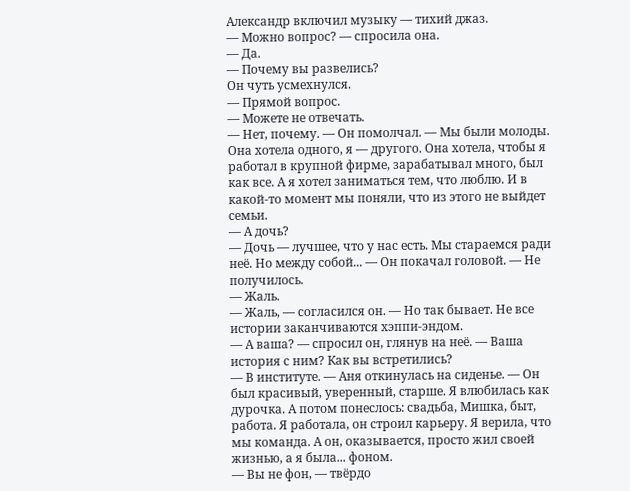Александр включил музыку — тихий джаз.
— Можно вопрос? — спросила она.
— Да.
— Почему вы развелись?
Он чуть усмехнулся.
— Прямой вопрос.
— Можете не отвечать.
— Нет, почему. — Он помолчал. — Мы были молоды. Она хотела одного, я — другого. Она хотела, чтобы я работал в крупной фирме, зарабатывал много, был как все. А я хотел заниматься тем, что люблю. И в какой-то момент мы поняли, что из этого не выйдет семьи.
— А дочь?
— Дочь — лучшее, что у нас есть. Мы стараемся ради неё. Но между собой... — Он покачал головой. — Не получилось.
— Жаль.
— Жаль, — согласился он. — Но так бывает. Не все истории заканчиваются хэппи-эндом.
— А ваша? — спросил он, глянув на неё. — Ваша история с ним? Как вы встретились?
— В институте. — Аня откинулась на сиденье. — Он был красивый, уверенный, старше. Я влюбилась как дурочка. А потом понеслось: свадьба, Мишка, быт, работа. Я работала, он строил карьеру. Я верила, что мы команда. А он, оказывается, просто жил своей жизнью, а я была... фоном.
— Вы не фон, — твёрдо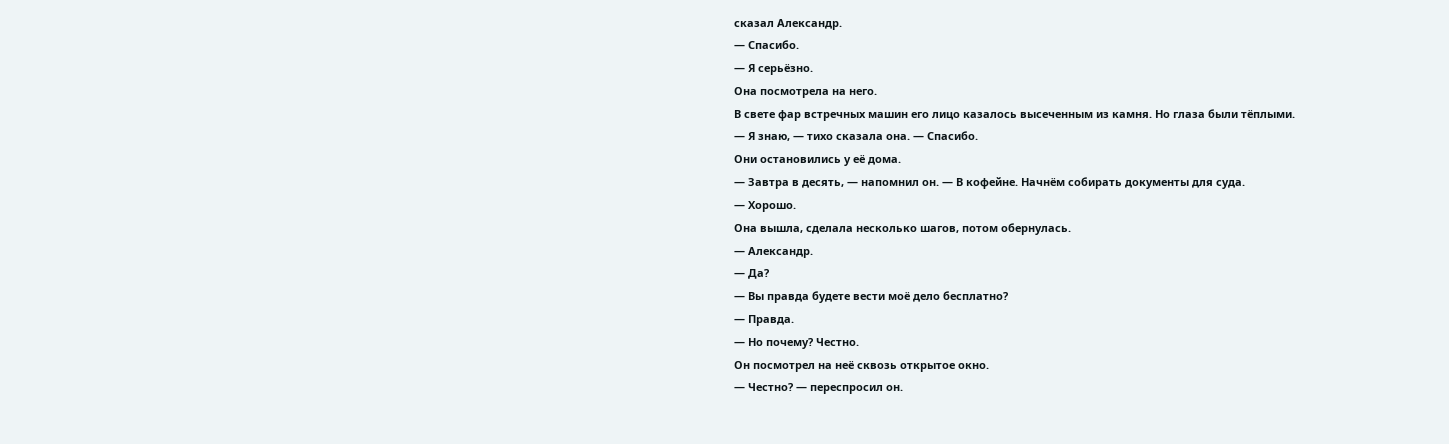сказал Александр.
— Спасибо.
— Я серьёзно.
Она посмотрела на него.
В свете фар встречных машин его лицо казалось высеченным из камня. Но глаза были тёплыми.
— Я знаю, — тихо сказала она. — Спасибо.
Они остановились у её дома.
— Завтра в десять, — напомнил он. — В кофейне. Начнём собирать документы для суда.
— Хорошо.
Она вышла, сделала несколько шагов, потом обернулась.
— Александр.
— Да?
— Вы правда будете вести моё дело бесплатно?
— Правда.
— Но почему? Честно.
Он посмотрел на неё сквозь открытое окно.
— Честно? — переспросил он.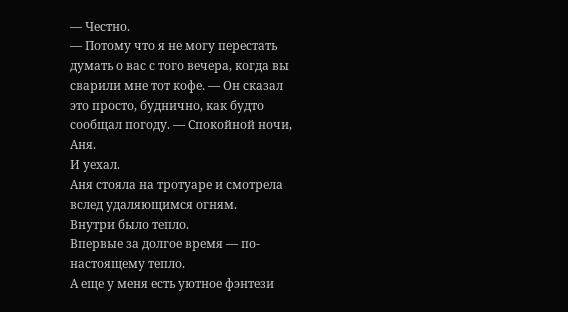— Честно.
— Потому что я не могу перестать думать о вас с того вечера, когда вы сварили мне тот кофе. — Он сказал это просто, буднично, как будто сообщал погоду. — Спокойной ночи, Аня.
И уехал.
Аня стояла на тротуаре и смотрела вслед удаляющимся огням.
Внутри было тепло.
Впервые за долгое время — по-настоящему тепло.
А еще у меня есть уютное фэнтези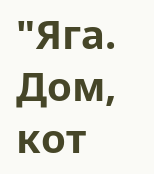"Яга. Дом, кот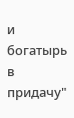и богатырь в придачу"